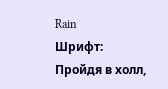Rain
Шрифт:
Пройдя в холл,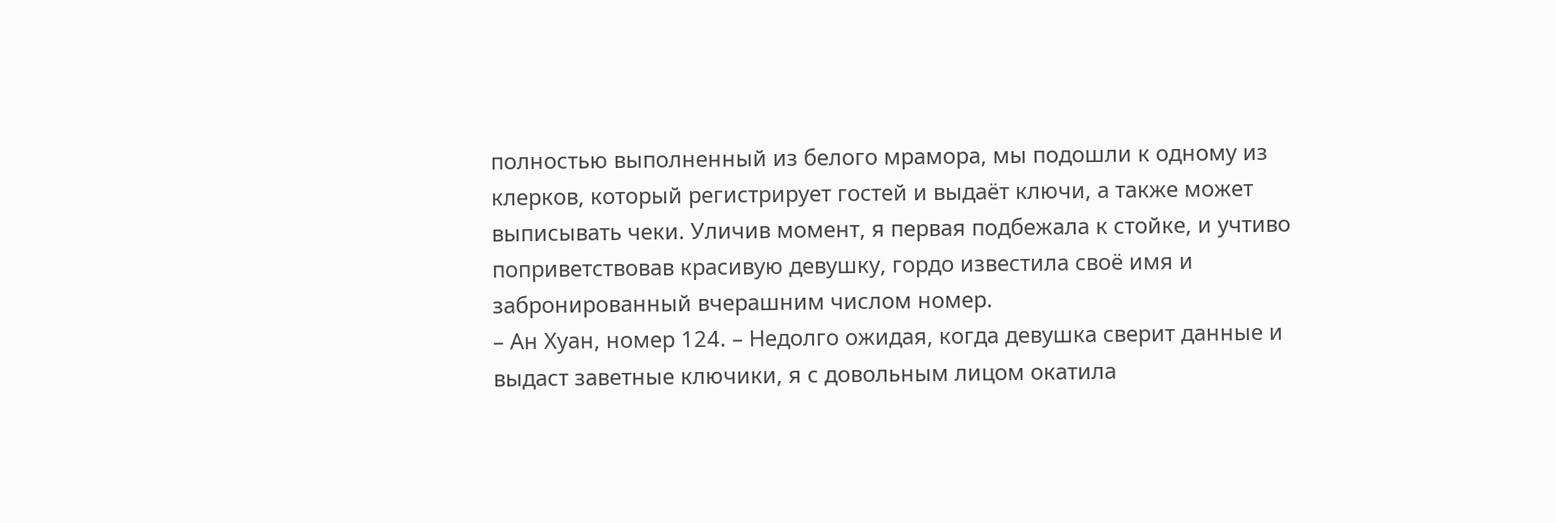полностью выполненный из белого мрамора, мы подошли к одному из клерков, который регистрирует гостей и выдаёт ключи, а также может выписывать чеки. Уличив момент, я первая подбежала к стойке, и учтиво поприветствовав красивую девушку, гордо известила своё имя и забронированный вчерашним числом номер.
– Ан Хуан, номер 124. – Недолго ожидая, когда девушка сверит данные и выдаст заветные ключики, я с довольным лицом окатила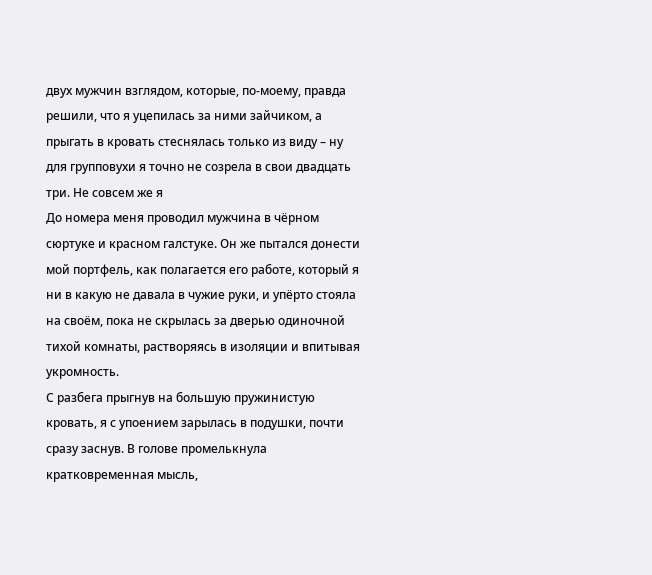двух мужчин взглядом, которые, по-моему, правда решили, что я уцепилась за ними зайчиком, а прыгать в кровать стеснялась только из виду – ну для групповухи я точно не созрела в свои двадцать три. Не совсем же я
До номера меня проводил мужчина в чёрном сюртуке и красном галстуке. Он же пытался донести мой портфель, как полагается его работе, который я ни в какую не давала в чужие руки, и упёрто стояла на своём, пока не скрылась за дверью одиночной тихой комнаты, растворяясь в изоляции и впитывая укромность.
С разбега прыгнув на большую пружинистую кровать, я с упоением зарылась в подушки, почти сразу заснув. В голове промелькнула кратковременная мысль,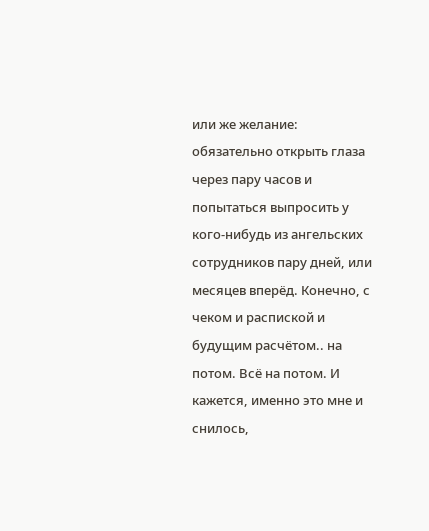или же желание: обязательно открыть глаза через пару часов и попытаться выпросить у кого-нибудь из ангельских сотрудников пару дней, или месяцев вперёд. Конечно, с чеком и распиской и будущим расчётом.. на потом. Всё на потом. И кажется, именно это мне и снилось,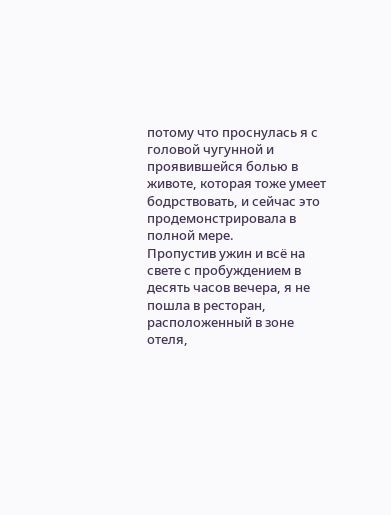потому что проснулась я с головой чугунной и проявившейся болью в животе, которая тоже умеет бодрствовать, и сейчас это продемонстрировала в полной мере.
Пропустив ужин и всё на свете с пробуждением в десять часов вечера, я не пошла в ресторан, расположенный в зоне отеля,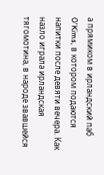а прямиком в ирландский паб O'Kims, в котором подаются напитки после девяти вечера. Как назло играла ирландская тягомотина, в народе звавшейся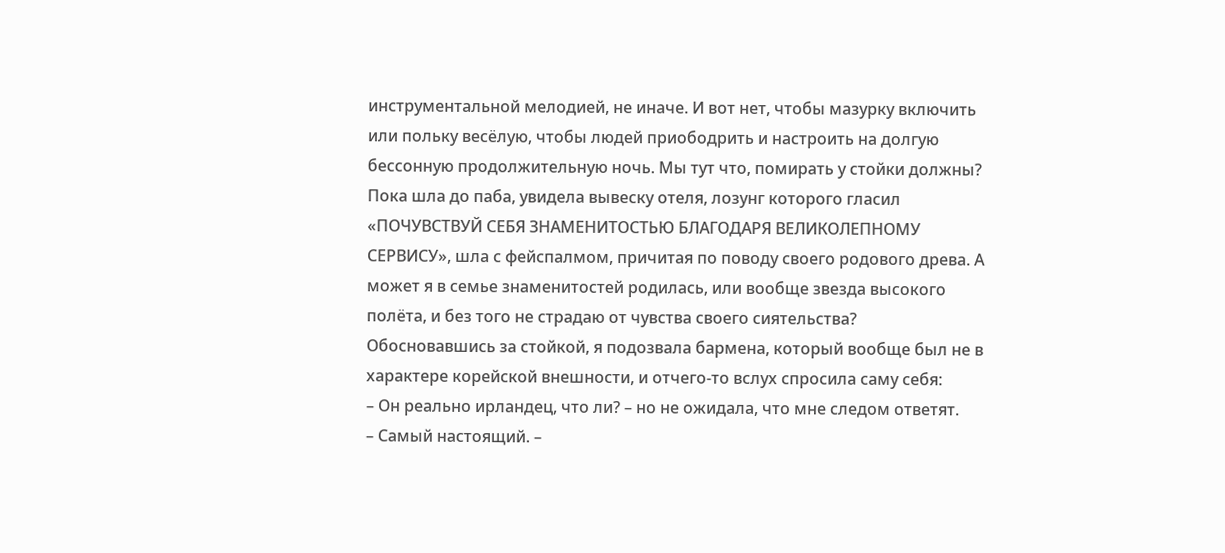инструментальной мелодией, не иначе. И вот нет, чтобы мазурку включить или польку весёлую, чтобы людей приободрить и настроить на долгую бессонную продолжительную ночь. Мы тут что, помирать у стойки должны? Пока шла до паба, увидела вывеску отеля, лозунг которого гласил «ПОЧУВСТВУЙ СЕБЯ ЗНАМЕНИТОСТЬЮ БЛАГОДАРЯ ВЕЛИКОЛЕПНОМУ СЕРВИСУ», шла с фейспалмом, причитая по поводу своего родового древа. А может я в семье знаменитостей родилась, или вообще звезда высокого полёта, и без того не страдаю от чувства своего сиятельства?
Обосновавшись за стойкой, я подозвала бармена, который вообще был не в характере корейской внешности, и отчего-то вслух спросила саму себя:
– Он реально ирландец, что ли? – но не ожидала, что мне следом ответят.
– Самый настоящий. –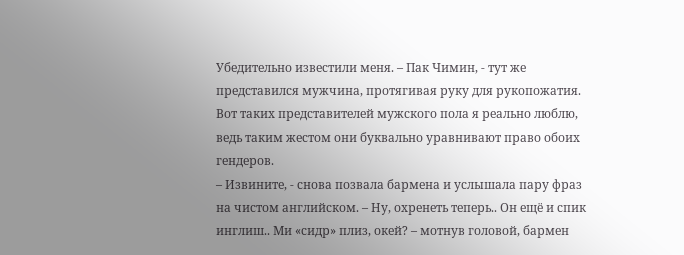Убедительно известили меня. – Пак Чимин, - тут же представился мужчина, протягивая руку для рукопожатия. Вот таких представителей мужского пола я реально люблю, ведь таким жестом они буквально уравнивают право обоих гендеров.
– Извините, - снова позвала бармена и услышала пару фраз на чистом английском. – Ну, охренеть теперь.. Он ещё и спик инглиш.. Ми «сидр» плиз, окей? – мотнув головой, бармен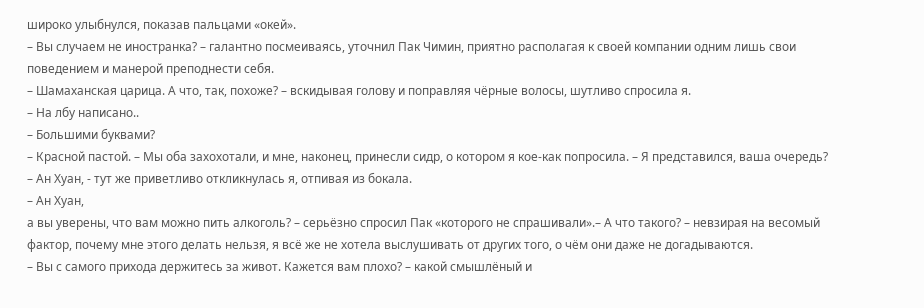широко улыбнулся, показав пальцами «окей».
– Вы случаем не иностранка? – галантно посмеиваясь, уточнил Пак Чимин, приятно располагая к своей компании одним лишь свои поведением и манерой преподнести себя.
– Шамаханская царица. А что, так, похоже? – вскидывая голову и поправляя чёрные волосы, шутливо спросила я.
– На лбу написано..
– Большими буквами?
– Красной пастой. – Мы оба захохотали, и мне, наконец, принесли сидр, о котором я кое-как попросила. – Я представился, ваша очередь?
– Ан Хуан, - тут же приветливо откликнулась я, отпивая из бокала.
– Ан Хуан,
а вы уверены, что вам можно пить алкоголь? – серьёзно спросил Пак «которого не спрашивали».– А что такого? – невзирая на весомый фактор, почему мне этого делать нельзя, я всё же не хотела выслушивать от других того, о чём они даже не догадываются.
– Вы с самого прихода держитесь за живот. Кажется вам плохо? – какой смышлёный и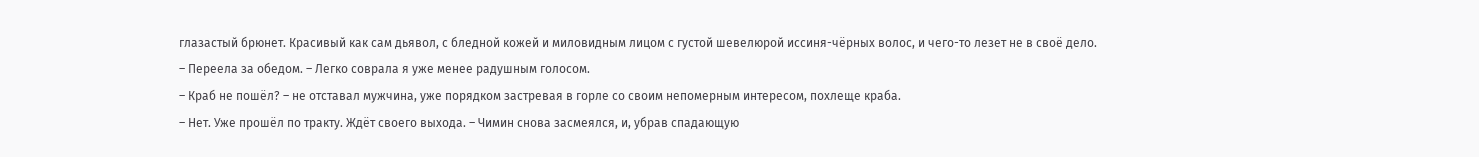глазастый брюнет. Красивый как сам дьявол, с бледной кожей и миловидным лицом с густой шевелюрой иссиня-чёрных волос, и чего-то лезет не в своё дело.
– Переела за обедом. – Легко соврала я уже менее радушным голосом.
– Краб не пошёл? – не отставал мужчина, уже порядком застревая в горле со своим непомерным интересом, похлеще краба.
– Нет. Уже прошёл по тракту. Ждёт своего выхода. – Чимин снова засмеялся, и, убрав спадающую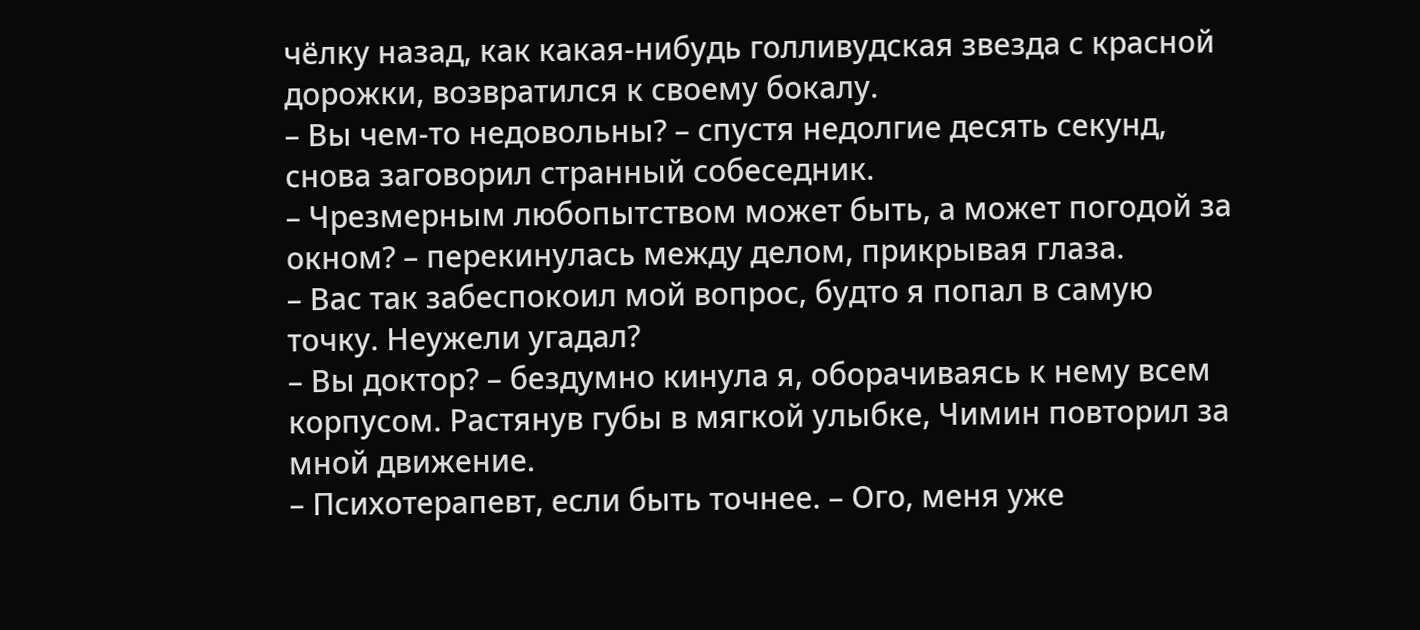чёлку назад, как какая-нибудь голливудская звезда с красной дорожки, возвратился к своему бокалу.
– Вы чем-то недовольны? – спустя недолгие десять секунд, снова заговорил странный собеседник.
– Чрезмерным любопытством может быть, а может погодой за окном? – перекинулась между делом, прикрывая глаза.
– Вас так забеспокоил мой вопрос, будто я попал в самую точку. Неужели угадал?
– Вы доктор? – бездумно кинула я, оборачиваясь к нему всем корпусом. Растянув губы в мягкой улыбке, Чимин повторил за мной движение.
– Психотерапевт, если быть точнее. – Ого, меня уже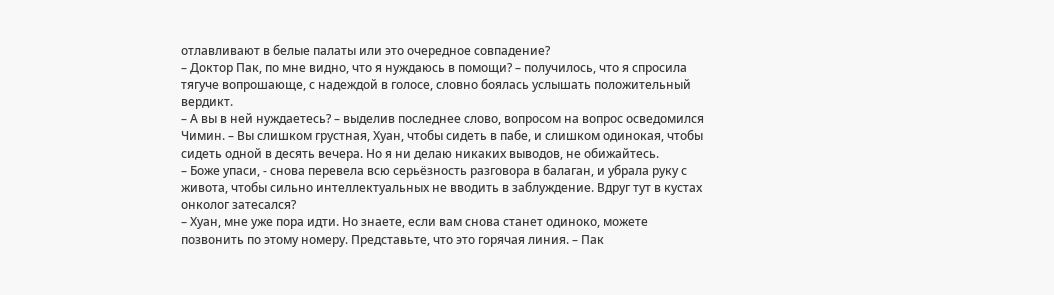отлавливают в белые палаты или это очередное совпадение?
– Доктор Пак, по мне видно, что я нуждаюсь в помощи? – получилось, что я спросила тягуче вопрошающе, с надеждой в голосе, словно боялась услышать положительный вердикт.
– А вы в ней нуждаетесь? – выделив последнее слово, вопросом на вопрос осведомился Чимин. – Вы слишком грустная, Хуан, чтобы сидеть в пабе, и слишком одинокая, чтобы сидеть одной в десять вечера. Но я ни делаю никаких выводов, не обижайтесь.
– Боже упаси, - снова перевела всю серьёзность разговора в балаган, и убрала руку с живота, чтобы сильно интеллектуальных не вводить в заблуждение. Вдруг тут в кустах онколог затесался?
– Хуан, мне уже пора идти. Но знаете, если вам снова станет одиноко, можете позвонить по этому номеру. Представьте, что это горячая линия. – Пак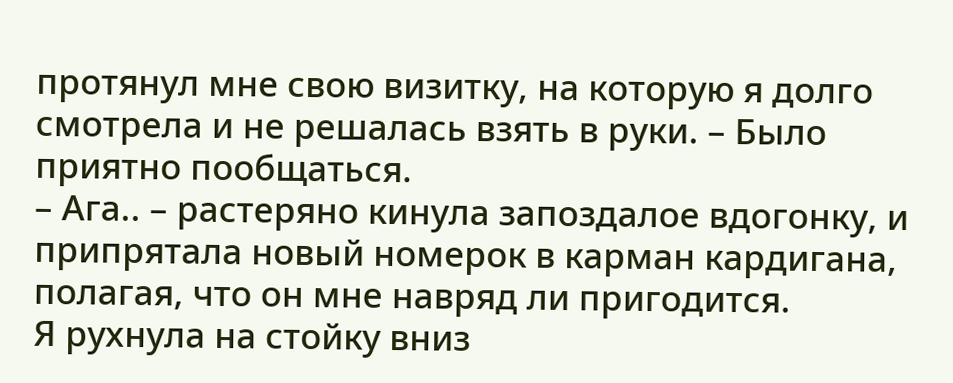протянул мне свою визитку, на которую я долго смотрела и не решалась взять в руки. – Было приятно пообщаться.
– Ага.. – растеряно кинула запоздалое вдогонку, и припрятала новый номерок в карман кардигана, полагая, что он мне навряд ли пригодится.
Я рухнула на стойку вниз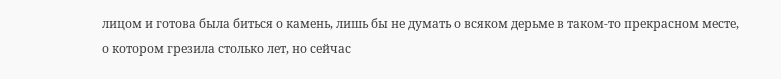лицом и готова была биться о камень, лишь бы не думать о всяком дерьме в таком-то прекрасном месте, о котором грезила столько лет, но сейчас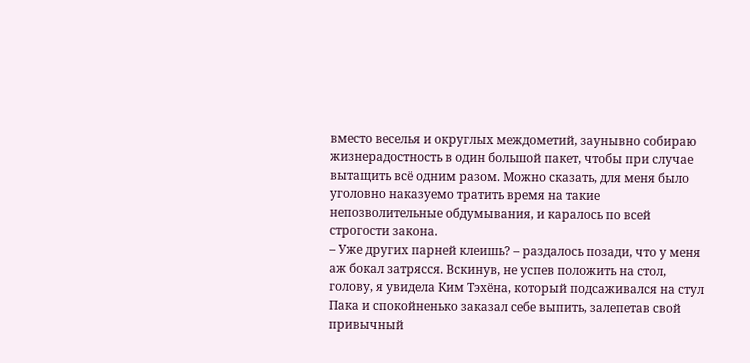вместо веселья и округлых междометий, заунывно собираю жизнерадостность в один большой пакет, чтобы при случае вытащить всё одним разом. Можно сказать, для меня было уголовно наказуемо тратить время на такие непозволительные обдумывания, и каралось по всей строгости закона.
– Уже других парней клеишь? – раздалось позади, что у меня аж бокал затрясся. Вскинув, не успев положить на стол, голову, я увидела Ким Тэхёна, который подсаживался на стул Пака и спокойненько заказал себе выпить, залепетав свой привычный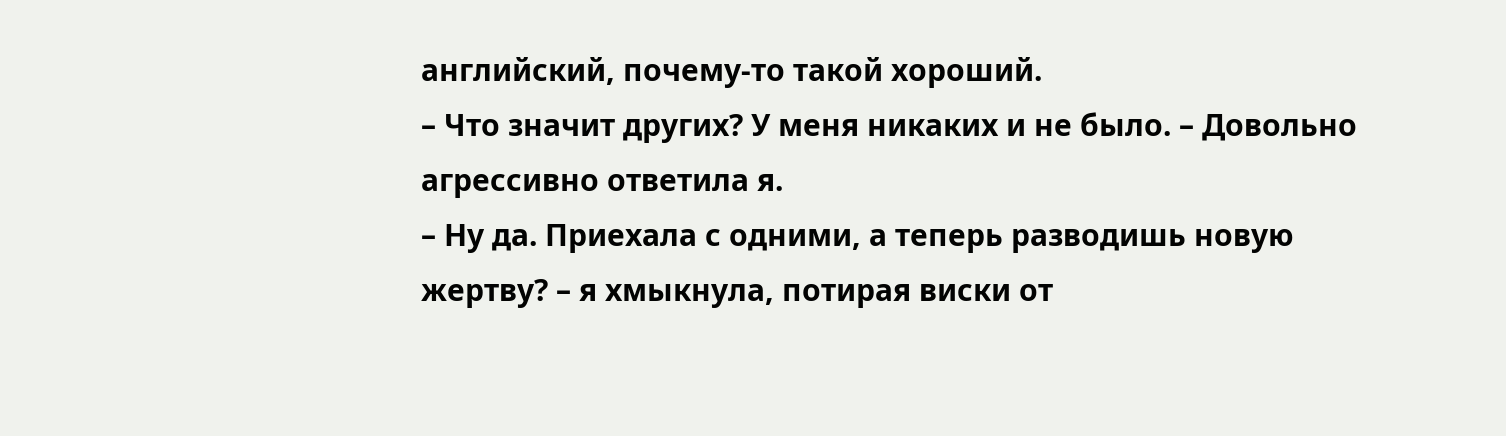английский, почему-то такой хороший.
– Что значит других? У меня никаких и не было. – Довольно агрессивно ответила я.
– Ну да. Приехала с одними, а теперь разводишь новую жертву? – я хмыкнула, потирая виски от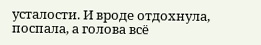усталости. И вроде отдохнула, поспала, а голова всё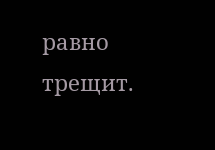равно трещит.